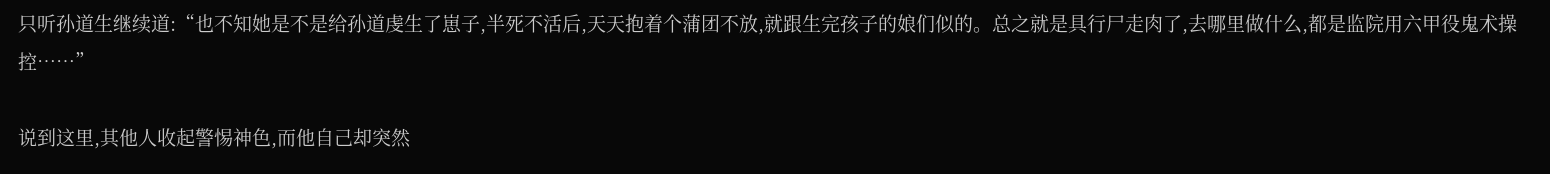只听孙道生继续道:“也不知她是不是给孙道虔生了崽子,半死不活后,天天抱着个蒲团不放,就跟生完孩子的娘们似的。总之就是具行尸走肉了,去哪里做什么,都是监院用六甲役鬼术操控……”

说到这里,其他人收起警惕神色,而他自己却突然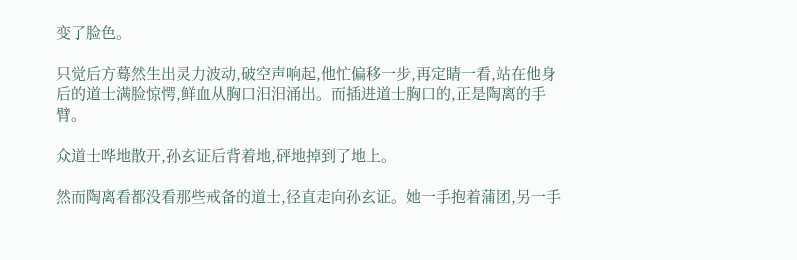变了脸色。

只觉后方蓦然生出灵力波动,破空声响起,他忙偏移一步,再定睛一看,站在他身后的道士满脸惊愕,鲜血从胸口汨汨涌出。而插进道士胸口的,正是陶离的手臂。

众道士哗地散开,孙玄证后背着地,砰地掉到了地上。

然而陶离看都没看那些戒备的道士,径直走向孙玄证。她一手抱着蒲团,另一手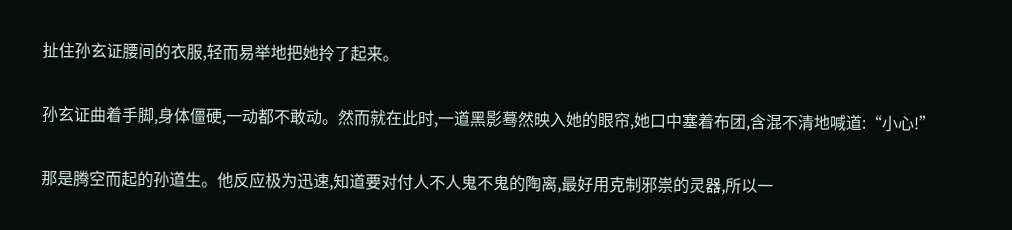扯住孙玄证腰间的衣服,轻而易举地把她拎了起来。

孙玄证曲着手脚,身体僵硬,一动都不敢动。然而就在此时,一道黑影蓦然映入她的眼帘,她口中塞着布团,含混不清地喊道:“小心!”

那是腾空而起的孙道生。他反应极为迅速,知道要对付人不人鬼不鬼的陶离,最好用克制邪祟的灵器,所以一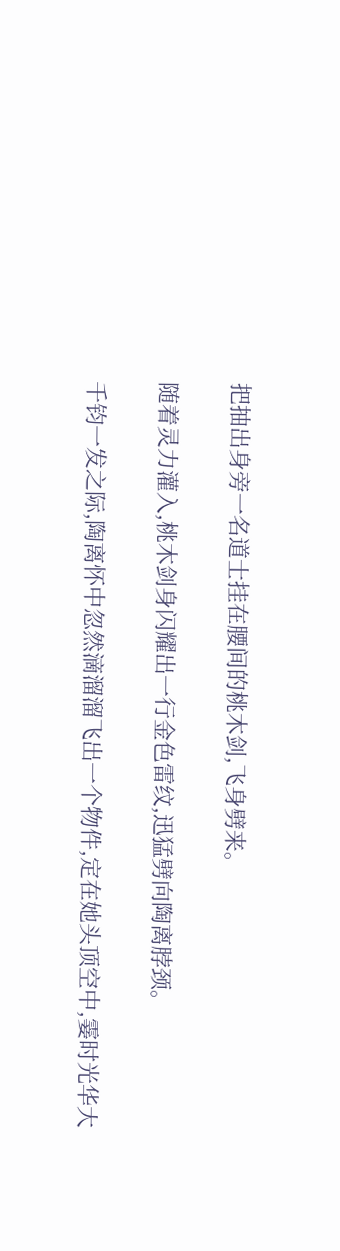把抽出身旁一名道士挂在腰间的桃木剑,飞身劈来。

随着灵力灌入,桃木剑身闪耀出一行金色雷纹,迅猛劈向陶离脖颈。

千钧一发之际,陶离怀中忽然滴溜溜飞出一个物件,定在她头顶空中,霎时光华大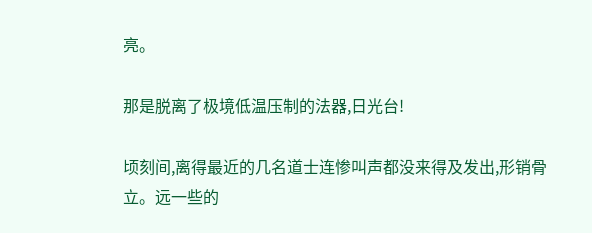亮。

那是脱离了极境低温压制的法器,日光台!

顷刻间,离得最近的几名道士连惨叫声都没来得及发出,形销骨立。远一些的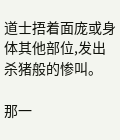道士捂着面庞或身体其他部位,发出杀猪般的惨叫。

那一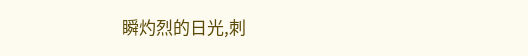瞬灼烈的日光,刺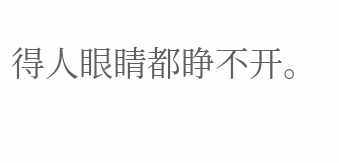得人眼睛都睁不开。